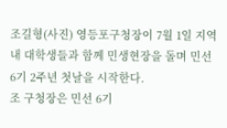조길형(사진) 영등포구청장이 7월 1일 지역 내 대학생들과 함께 민생현장을 돌며 민선 6기 2주년 첫날을 시작한다.
조 구청장은 민선 6기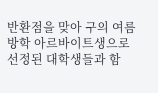반환점을 맞아 구의 여름방학 아르바이트생으로 선정된 대학생들과 함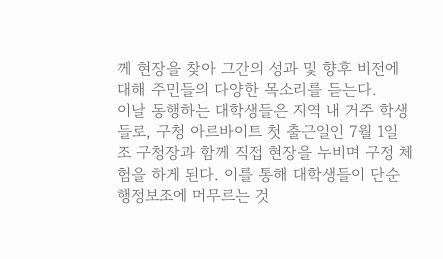께 현장을 찾아 그간의 성과 및 향후 비전에 대해 주민들의 다양한 목소리를 듣는다.
이날 동행하는 대학생들은 지역 내 거주 학생들로, 구청 아르바이트 첫 출근일인 7월 1일 조 구청장과 함께 직접 현장을 누비며 구정 체험을 하게 된다. 이를 통해 대학생들이 단순 행정보조에 머무르는 것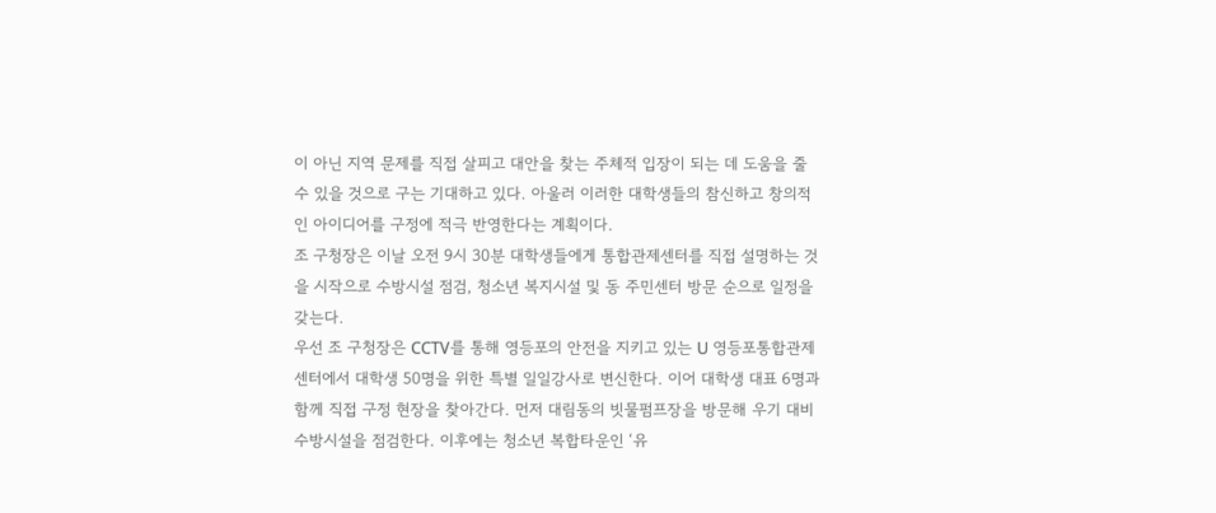이 아닌 지역 문제를 직접 살피고 대안을 찾는 주체적 입장이 되는 데 도움을 줄 수 있을 것으로 구는 기대하고 있다. 아울러 이러한 대학생들의 참신하고 창의적인 아이디어를 구정에 적극 반영한다는 계획이다.
조 구청장은 이날 오전 9시 30분 대학생들에게 통합관제센터를 직접 설명하는 것을 시작으로 수방시설 점검, 청소년 복지시설 및 동 주민센터 방문 순으로 일정을 갖는다.
우선 조 구청장은 CCTV를 통해 영등포의 안전을 지키고 있는 U 영등포통합관제센터에서 대학생 50명을 위한 특별 일일강사로 변신한다. 이어 대학생 대표 6명과 함께 직접 구정 현장을 찾아간다. 먼저 대림동의 빗물펌프장을 방문해 우기 대비 수방시설을 점검한다. 이후에는 청소년 복합타운인 ‘유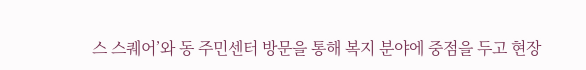스 스퀘어’와 동 주민센터 방문을 통해 복지 분야에 중점을 두고 현장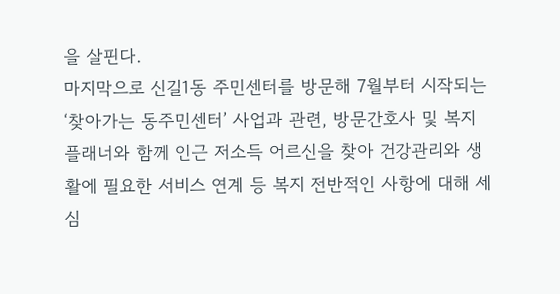을 살핀다.
마지막으로 신길1동 주민센터를 방문해 7월부터 시작되는 ‘찾아가는 동주민센터’ 사업과 관련, 방문간호사 및 복지플래너와 함께 인근 저소득 어르신을 찾아 건강관리와 생활에 필요한 서비스 연계 등 복지 전반적인 사항에 대해 세심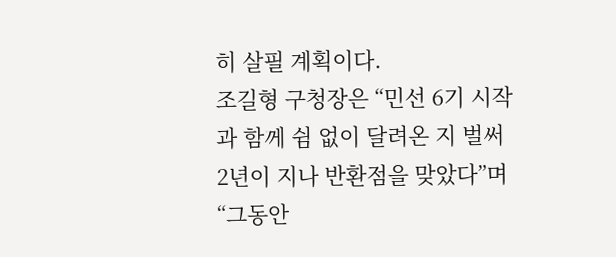히 살필 계획이다.
조길형 구청장은 “민선 6기 시작과 함께 쉼 없이 달려온 지 벌써 2년이 지나 반환점을 맞았다”며 “그동안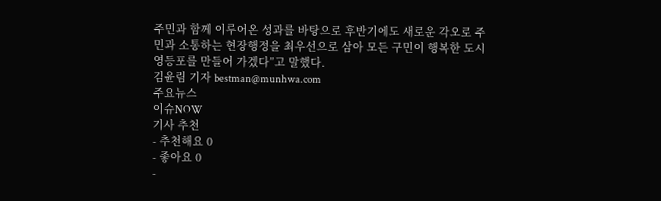주민과 함께 이루어온 성과를 바탕으로 후반기에도 새로운 각오로 주민과 소통하는 현장행정을 최우선으로 삼아 모든 구민이 행복한 도시 영등포를 만들어 가겠다”고 말했다.
김윤림 기자 bestman@munhwa.com
주요뉴스
이슈NOW
기사 추천
- 추천해요 0
- 좋아요 0
-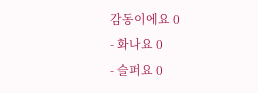감동이에요 0
- 화나요 0
- 슬퍼요 0